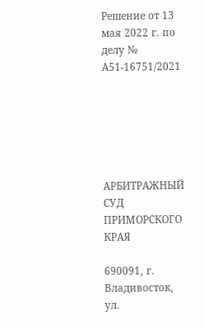Решение от 13 мая 2022 г. по делу № А51-16751/2021






АРБИТРАЖНЫЙ СУД ПРИМОРСКОГО КРАЯ

690091, г. Владивосток, ул.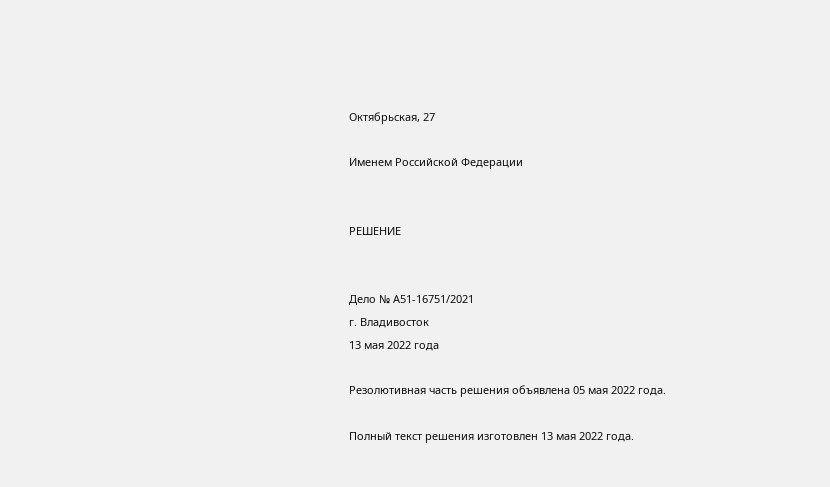Октябрьская, 27

Именем Российской Федерации


РЕШЕНИЕ


Дело № А51-16751/2021
г. Владивосток
13 мая 2022 года

Резолютивная часть решения объявлена 05 мая 2022 года.

Полный текст решения изготовлен 13 мая 2022 года.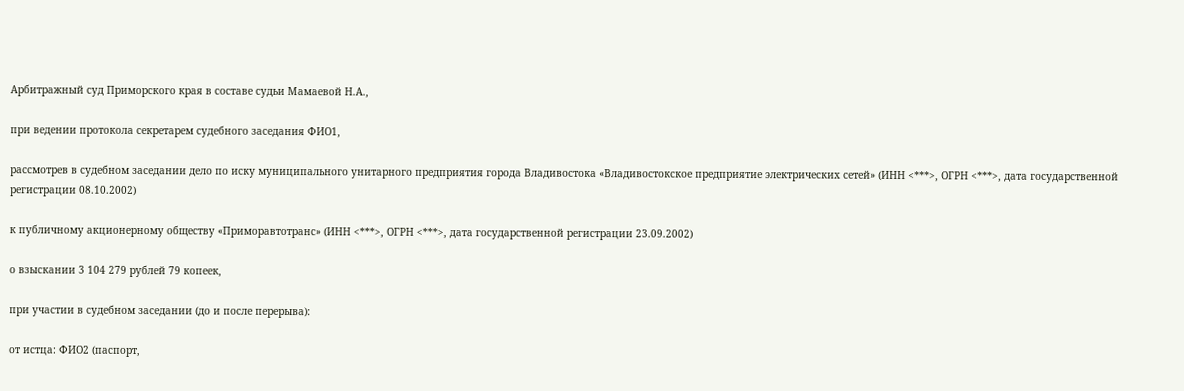Арбитражный суд Приморского края в составе судьи Мамаевой Н.А.,

при ведении протокола секретарем судебного заседания ФИО1,

рассмотрев в судебном заседании дело по иску муниципального унитарного предприятия города Владивостока «Владивостокское предприятие электрических сетей» (ИНН <***>, ОГРН <***>, дата государственной регистрации 08.10.2002)

к публичному акционерному обществу «Приморавтотранс» (ИНН <***>, ОГРН <***>, дата государственной регистрации 23.09.2002)

о взыскании 3 104 279 рублей 79 копеек,

при участии в судебном заседании (до и после перерыва):

от истца: ФИО2 (паспорт,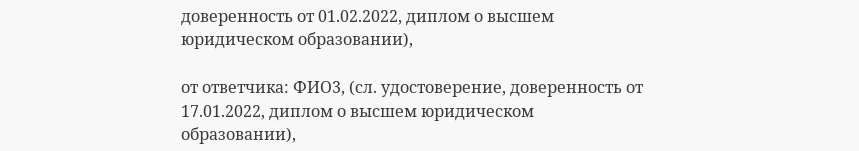доверенность от 01.02.2022, диплом о высшем юридическом образовании),

от ответчика: ФИО3, (сл. удостоверение, доверенность от 17.01.2022, диплом о высшем юридическом образовании),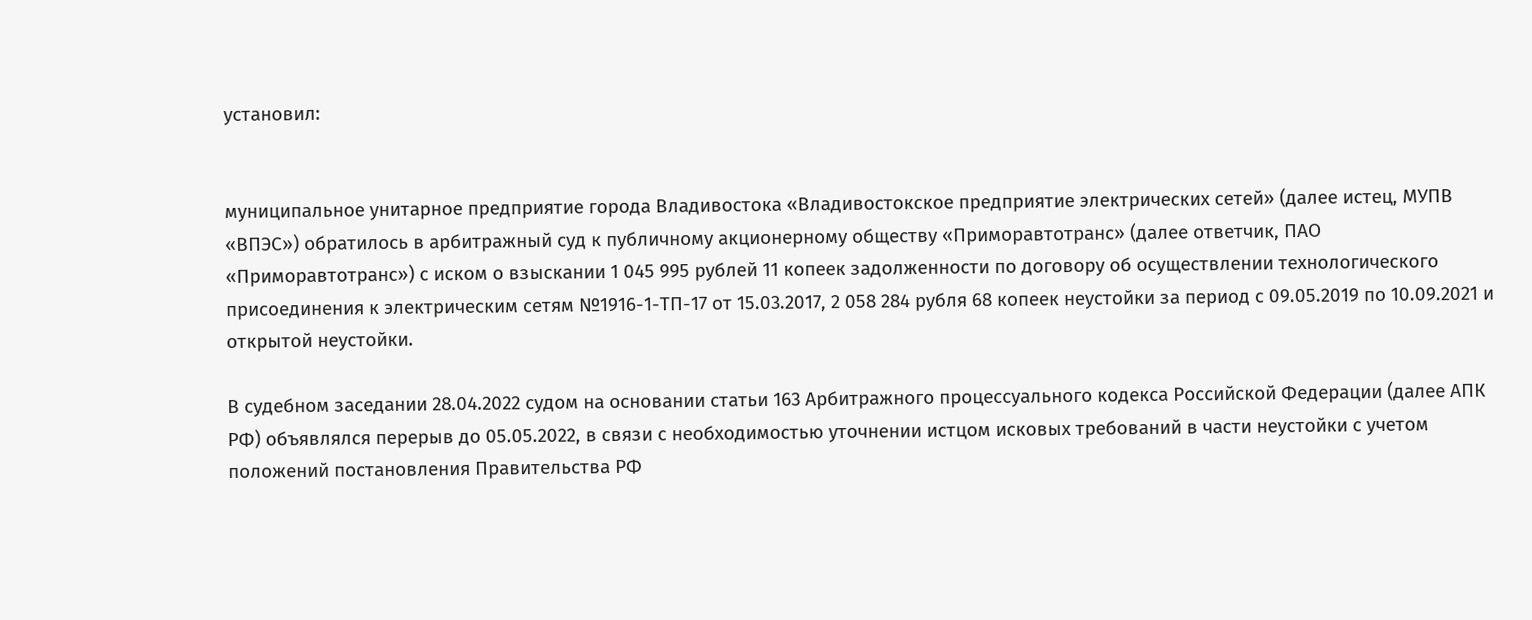установил:


муниципальное унитарное предприятие города Владивостока «Владивостокское предприятие электрических сетей» (далее истец, МУПВ «ВПЭС») обратилось в арбитражный суд к публичному акционерному обществу «Приморавтотранс» (далее ответчик, ПАО «Приморавтотранс») с иском о взыскании 1 045 995 рублей 11 копеек задолженности по договору об осуществлении технологического присоединения к электрическим сетям №1916-1-ТП-17 от 15.03.2017, 2 058 284 рубля 68 копеек неустойки за период с 09.05.2019 по 10.09.2021 и открытой неустойки.

В судебном заседании 28.04.2022 судом на основании статьи 163 Арбитражного процессуального кодекса Российской Федерации (далее АПК РФ) объявлялся перерыв до 05.05.2022, в связи с необходимостью уточнении истцом исковых требований в части неустойки с учетом положений постановления Правительства РФ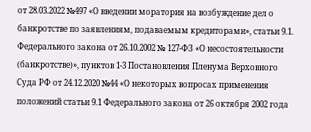от 28.03.2022 №497 «О введении моратория на возбуждение дел о банкротстве по заявлениям, подаваемым кредиторами», статьи 9.1. Федерального закона от 26.10.2002 № 127-ФЗ «О несостоятельности (банкротстве)», пунктов 1-3 Постановления Пленума Верховного Суда РФ от 24.12.2020 №44 «О некоторых вопросах применения положений статьи 9.1 Федерального закона от 26 октября 2002 года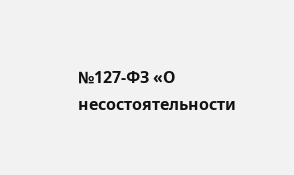№127-ФЗ «О несостоятельности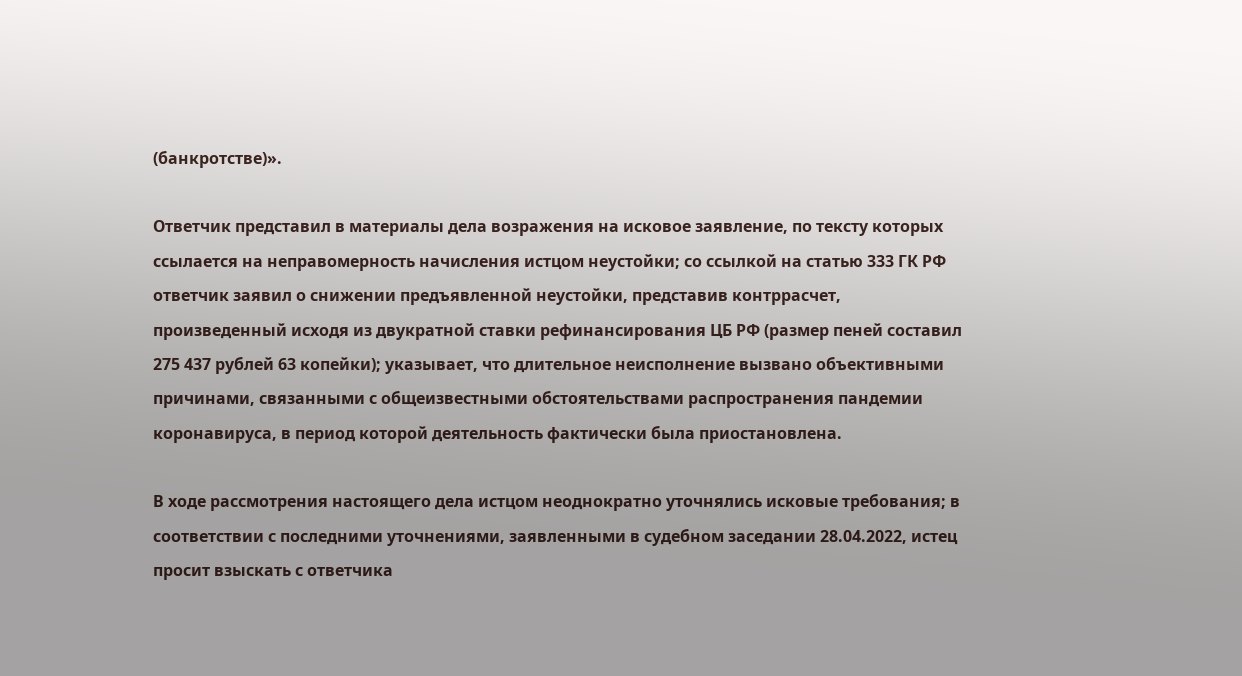(банкротстве)».

Ответчик представил в материалы дела возражения на исковое заявление, по тексту которых ссылается на неправомерность начисления истцом неустойки; со ссылкой на статью 333 ГК РФ ответчик заявил о снижении предъявленной неустойки, представив контррасчет, произведенный исходя из двукратной ставки рефинансирования ЦБ РФ (размер пеней составил 275 437 рублей 63 копейки); указывает, что длительное неисполнение вызвано объективными причинами, связанными с общеизвестными обстоятельствами распространения пандемии коронавируса, в период которой деятельность фактически была приостановлена.

В ходе рассмотрения настоящего дела истцом неоднократно уточнялись исковые требования; в соответствии с последними уточнениями, заявленными в судебном заседании 28.04.2022, истец просит взыскать с ответчика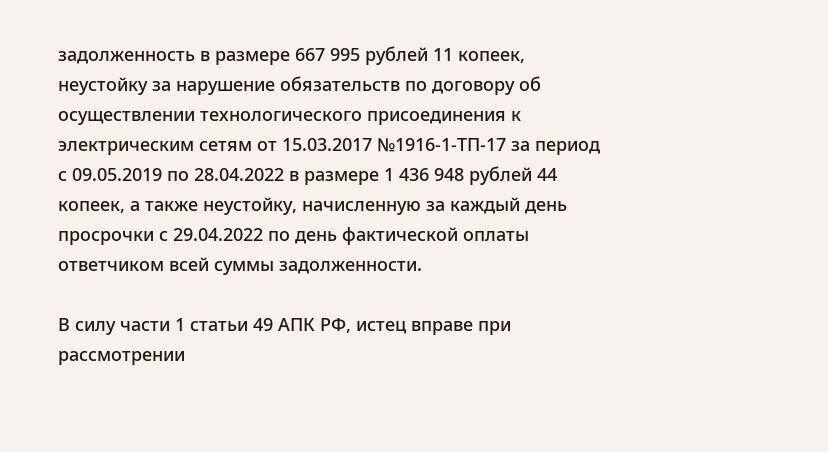задолженность в размере 667 995 рублей 11 копеек, неустойку за нарушение обязательств по договору об осуществлении технологического присоединения к электрическим сетям от 15.03.2017 №1916-1-ТП-17 за период с 09.05.2019 по 28.04.2022 в размере 1 436 948 рублей 44 копеек, а также неустойку, начисленную за каждый день просрочки с 29.04.2022 по день фактической оплаты ответчиком всей суммы задолженности.

В силу части 1 статьи 49 АПК РФ, истец вправе при рассмотрении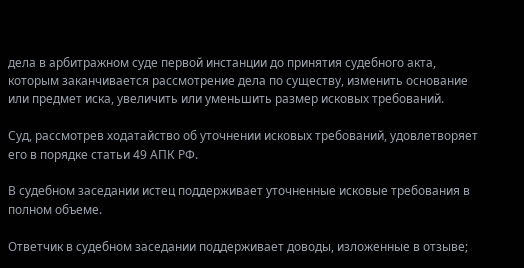дела в арбитражном суде первой инстанции до принятия судебного акта, которым заканчивается рассмотрение дела по существу, изменить основание или предмет иска, увеличить или уменьшить размер исковых требований.

Суд, рассмотрев ходатайство об уточнении исковых требований, удовлетворяет его в порядке статьи 49 АПК РФ.

В судебном заседании истец поддерживает уточненные исковые требования в полном объеме.

Ответчик в судебном заседании поддерживает доводы, изложенные в отзыве;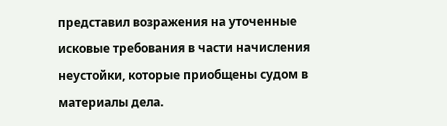представил возражения на уточенные исковые требования в части начисления неустойки, которые приобщены судом в материалы дела.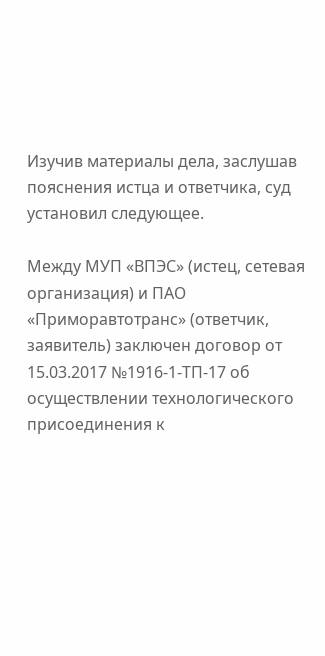Изучив материалы дела, заслушав пояснения истца и ответчика, суд установил следующее.

Между МУП «ВПЭС» (истец, сетевая организация) и ПАО «Приморавтотранс» (ответчик, заявитель) заключен договор от 15.03.2017 №1916-1-ТП-17 об осуществлении технологического присоединения к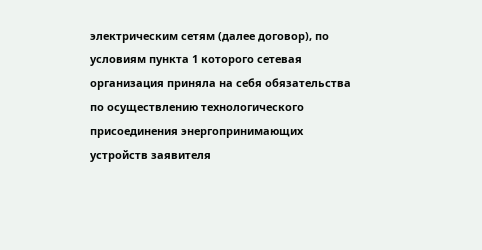электрическим сетям (далее договор), по условиям пункта 1 которого сетевая организация приняла на себя обязательства по осуществлению технологического присоединения энергопринимающих устройств заявителя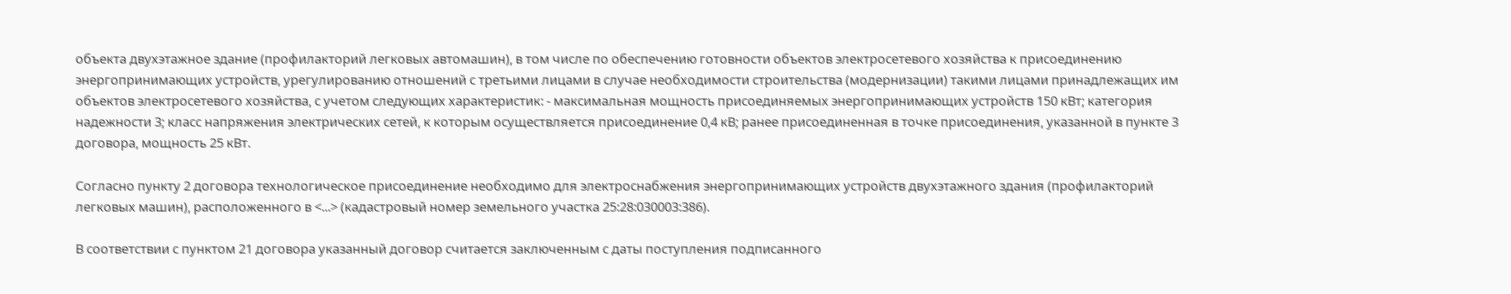объекта двухэтажное здание (профилакторий легковых автомашин), в том числе по обеспечению готовности объектов электросетевого хозяйства к присоединению энергопринимающих устройств, урегулированию отношений с третьими лицами в случае необходимости строительства (модернизации) такими лицами принадлежащих им объектов электросетевого хозяйства, с учетом следующих характеристик: - максимальная мощность присоединяемых энергопринимающих устройств 150 кВт; категория надежности 3; класс напряжения электрических сетей, к которым осуществляется присоединение 0,4 кВ; ранее присоединенная в точке присоединения, указанной в пункте 3 договора, мощность 25 кВт.

Согласно пункту 2 договора технологическое присоединение необходимо для электроснабжения энергопринимающих устройств двухэтажного здания (профилакторий легковых машин), расположенного в <...> (кадастровый номер земельного участка 25:28:030003:386).

В соответствии с пунктом 21 договора указанный договор считается заключенным с даты поступления подписанного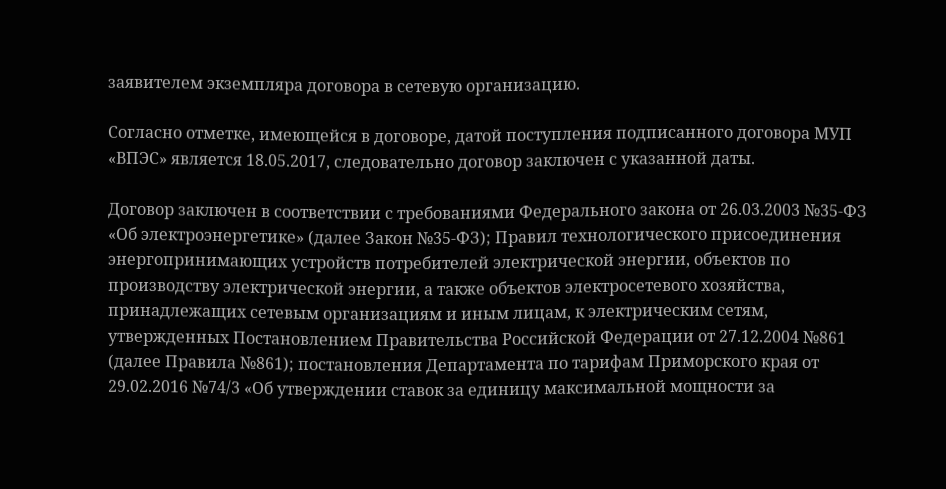заявителем экземпляра договора в сетевую организацию.

Согласно отметке, имеющейся в договоре, датой поступления подписанного договора МУП «ВПЭС» является 18.05.2017, следовательно договор заключен с указанной даты.

Договор заключен в соответствии с требованиями Федерального закона от 26.03.2003 №35-ФЗ «Об электроэнергетике» (далее Закон №35-ФЗ); Правил технологического присоединения энергопринимающих устройств потребителей электрической энергии, объектов по производству электрической энергии, а также объектов электросетевого хозяйства, принадлежащих сетевым организациям и иным лицам, к электрическим сетям, утвержденных Постановлением Правительства Российской Федерации от 27.12.2004 №861 (далее Правила №861); постановления Департамента по тарифам Приморского края от 29.02.2016 №74/3 «Об утверждении ставок за единицу максимальной мощности за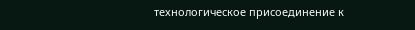технологическое присоединение к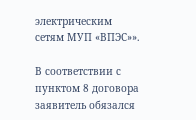электрическим сетям МУП «ВПЭС»».

В соответствии с пунктом 8 договора заявитель обязался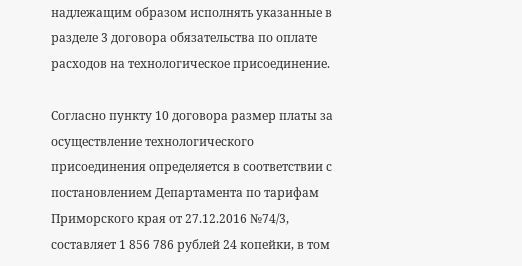надлежащим образом исполнять указанные в разделе 3 договора обязательства по оплате расходов на технологическое присоединение.

Согласно пункту 10 договора размер платы за осуществление технологического присоединения определяется в соответствии с постановлением Департамента по тарифам Приморского края от 27.12.2016 №74/3, составляет 1 856 786 рублей 24 копейки, в том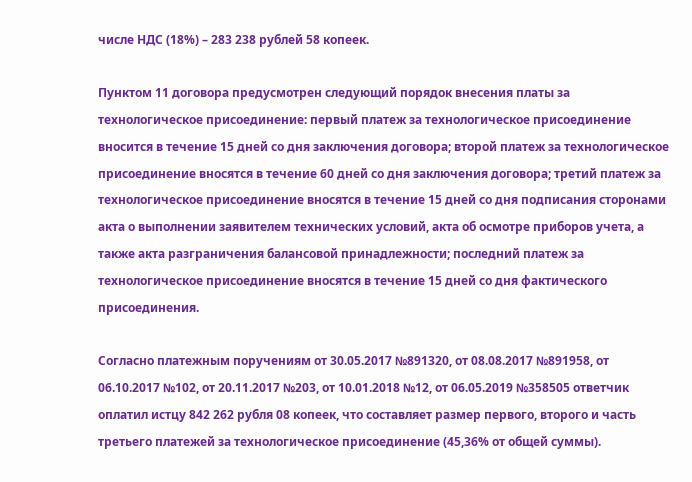числе НДС (18%) – 283 238 рублей 58 копеек.

Пунктом 11 договора предусмотрен следующий порядок внесения платы за технологическое присоединение: первый платеж за технологическое присоединение вносится в течение 15 дней со дня заключения договора; второй платеж за технологическое присоединение вносятся в течение 60 дней со дня заключения договора; третий платеж за технологическое присоединение вносятся в течение 15 дней со дня подписания сторонами акта о выполнении заявителем технических условий, акта об осмотре приборов учета, а также акта разграничения балансовой принадлежности; последний платеж за технологическое присоединение вносятся в течение 15 дней со дня фактического присоединения.

Согласно платежным поручениям от 30.05.2017 №891320, от 08.08.2017 №891958, от 06.10.2017 №102, от 20.11.2017 №203, от 10.01.2018 №12, от 06.05.2019 №358505 ответчик оплатил истцу 842 262 рубля 08 копеек, что составляет размер первого, второго и часть третьего платежей за технологическое присоединение (45,36% от общей суммы).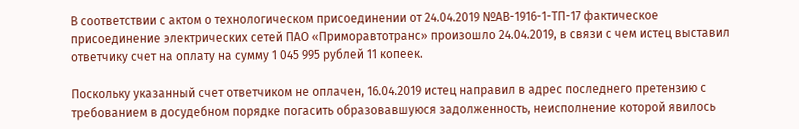В соответствии с актом о технологическом присоединении от 24.04.2019 №АВ-1916-1-ТП-17 фактическое присоединение электрических сетей ПАО «Приморавтотранс» произошло 24.04.2019, в связи с чем истец выставил ответчику счет на оплату на сумму 1 045 995 рублей 11 копеек.

Поскольку указанный счет ответчиком не оплачен, 16.04.2019 истец направил в адрес последнего претензию с требованием в досудебном порядке погасить образовавшуюся задолженность, неисполнение которой явилось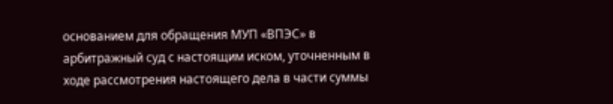основанием для обращения МУП «ВПЭС» в арбитражный суд с настоящим иском, уточненным в ходе рассмотрения настоящего дела в части суммы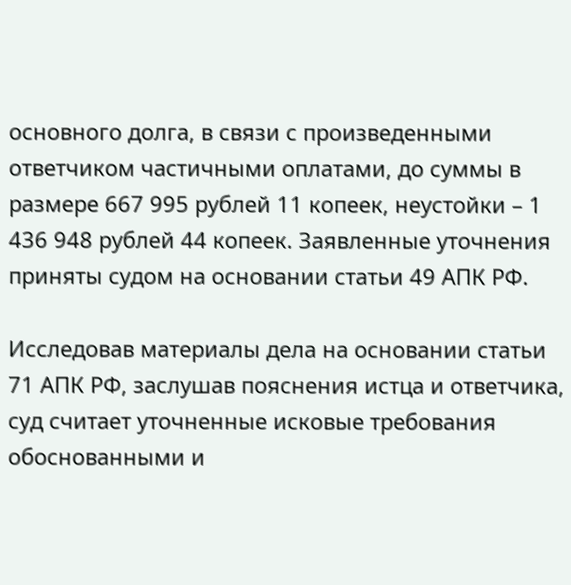основного долга, в связи с произведенными ответчиком частичными оплатами, до суммы в размере 667 995 рублей 11 копеек, неустойки – 1 436 948 рублей 44 копеек. Заявленные уточнения приняты судом на основании статьи 49 АПК РФ.

Исследовав материалы дела на основании статьи 71 АПК РФ, заслушав пояснения истца и ответчика, суд считает уточненные исковые требования обоснованными и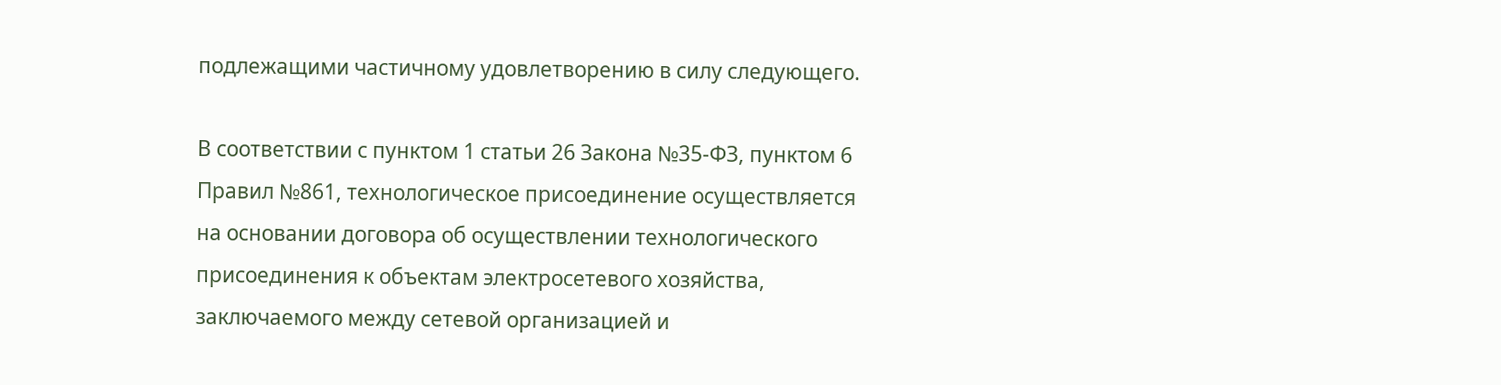подлежащими частичному удовлетворению в силу следующего.

В соответствии с пунктом 1 статьи 26 Закона №35-ФЗ, пунктом 6 Правил №861, технологическое присоединение осуществляется на основании договора об осуществлении технологического присоединения к объектам электросетевого хозяйства, заключаемого между сетевой организацией и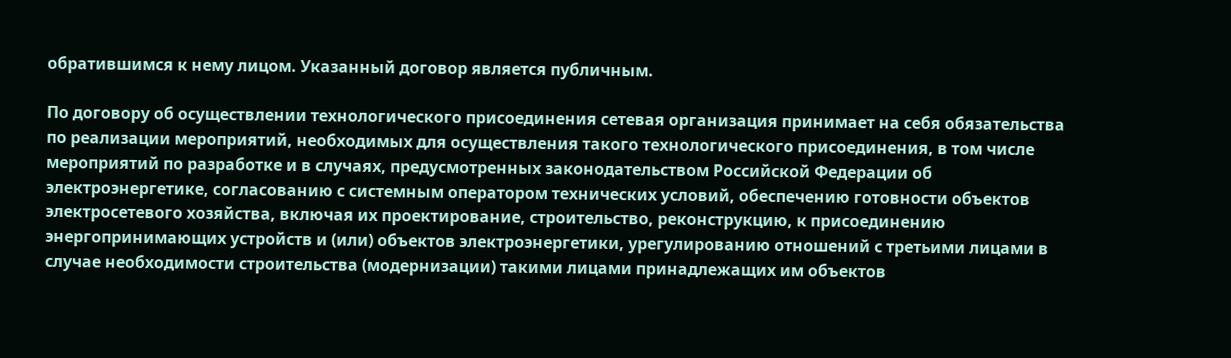обратившимся к нему лицом. Указанный договор является публичным.

По договору об осуществлении технологического присоединения сетевая организация принимает на себя обязательства по реализации мероприятий, необходимых для осуществления такого технологического присоединения, в том числе мероприятий по разработке и в случаях, предусмотренных законодательством Российской Федерации об электроэнергетике, согласованию с системным оператором технических условий, обеспечению готовности объектов электросетевого хозяйства, включая их проектирование, строительство, реконструкцию, к присоединению энергопринимающих устройств и (или) объектов электроэнергетики, урегулированию отношений с третьими лицами в случае необходимости строительства (модернизации) такими лицами принадлежащих им объектов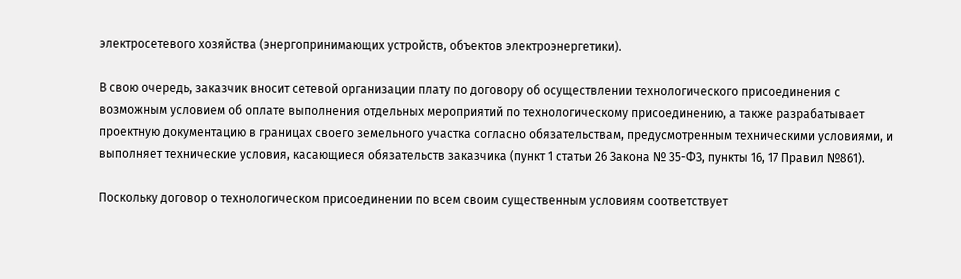электросетевого хозяйства (энергопринимающих устройств, объектов электроэнергетики).

В свою очередь, заказчик вносит сетевой организации плату по договору об осуществлении технологического присоединения с возможным условием об оплате выполнения отдельных мероприятий по технологическому присоединению, а также разрабатывает проектную документацию в границах своего земельного участка согласно обязательствам, предусмотренным техническими условиями, и выполняет технические условия, касающиеся обязательств заказчика (пункт 1 статьи 26 Закона № 35-ФЗ, пункты 16, 17 Правил №861).

Поскольку договор о технологическом присоединении по всем своим существенным условиям соответствует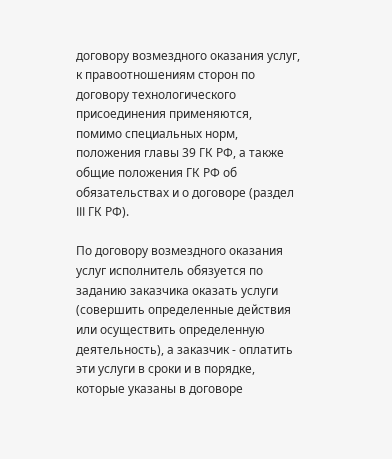договору возмездного оказания услуг, к правоотношениям сторон по договору технологического присоединения применяются, помимо специальных норм, положения главы 39 ГК РФ, а также общие положения ГК РФ об обязательствах и о договоре (раздел III ГК РФ).

По договору возмездного оказания услуг исполнитель обязуется по заданию заказчика оказать услуги (совершить определенные действия или осуществить определенную деятельность), а заказчик - оплатить эти услуги в сроки и в порядке, которые указаны в договоре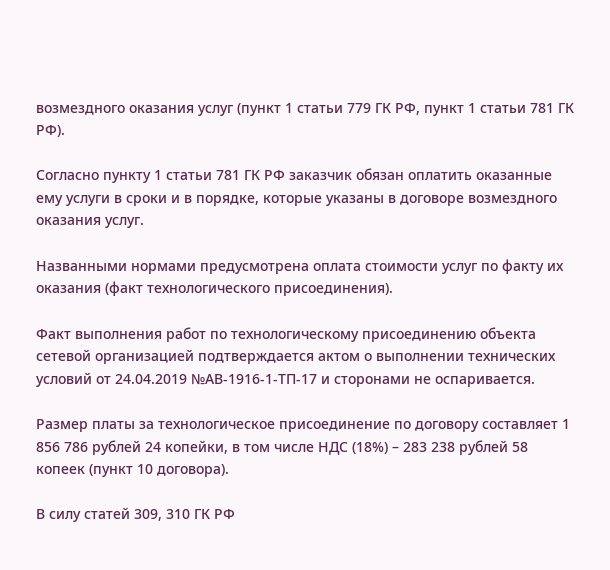возмездного оказания услуг (пункт 1 статьи 779 ГК РФ, пункт 1 статьи 781 ГК РФ).

Согласно пункту 1 статьи 781 ГК РФ заказчик обязан оплатить оказанные ему услуги в сроки и в порядке, которые указаны в договоре возмездного оказания услуг.

Названными нормами предусмотрена оплата стоимости услуг по факту их оказания (факт технологического присоединения).

Факт выполнения работ по технологическому присоединению объекта сетевой организацией подтверждается актом о выполнении технических условий от 24.04.2019 №АВ-1916-1-ТП-17 и сторонами не оспаривается.

Размер платы за технологическое присоединение по договору составляет 1 856 786 рублей 24 копейки, в том числе НДС (18%) – 283 238 рублей 58 копеек (пункт 10 договора).

В силу статей 309, 310 ГК РФ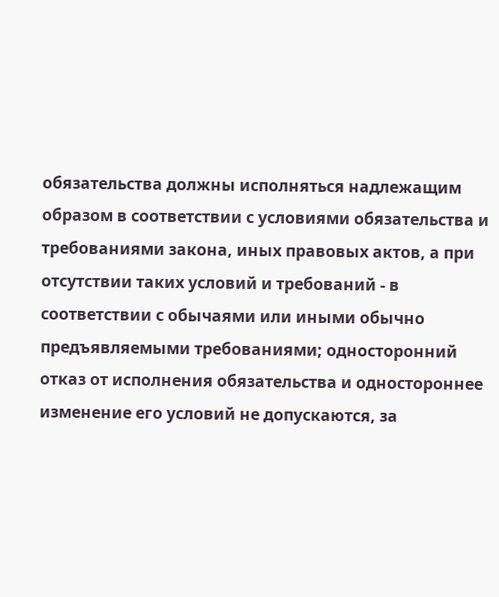обязательства должны исполняться надлежащим образом в соответствии с условиями обязательства и требованиями закона, иных правовых актов, а при отсутствии таких условий и требований - в соответствии с обычаями или иными обычно предъявляемыми требованиями; односторонний отказ от исполнения обязательства и одностороннее изменение его условий не допускаются, за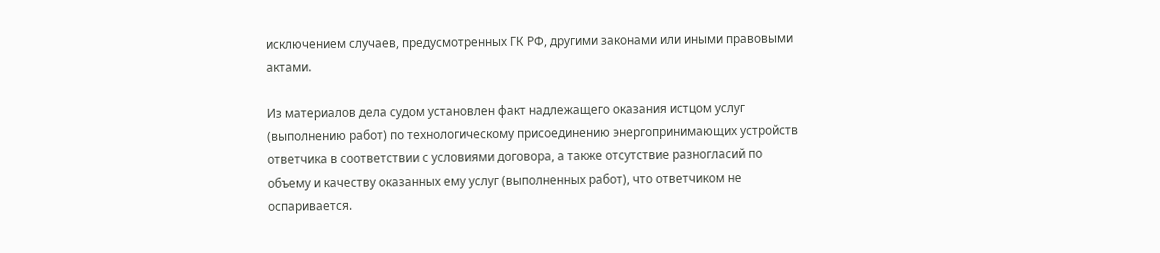исключением случаев, предусмотренных ГК РФ, другими законами или иными правовыми актами.

Из материалов дела судом установлен факт надлежащего оказания истцом услуг (выполнению работ) по технологическому присоединению энергопринимающих устройств ответчика в соответствии с условиями договора, а также отсутствие разногласий по объему и качеству оказанных ему услуг (выполненных работ), что ответчиком не оспаривается.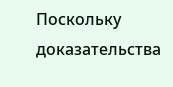Поскольку доказательства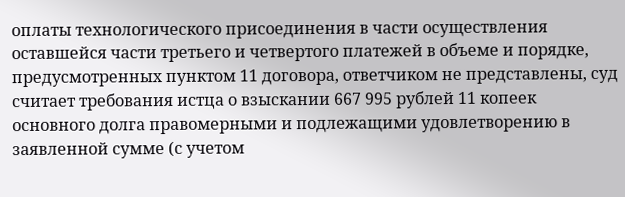оплаты технологического присоединения в части осуществления оставшейся части третьего и четвертого платежей в объеме и порядке, предусмотренных пунктом 11 договора, ответчиком не представлены, суд считает требования истца о взыскании 667 995 рублей 11 копеек основного долга правомерными и подлежащими удовлетворению в заявленной сумме (с учетом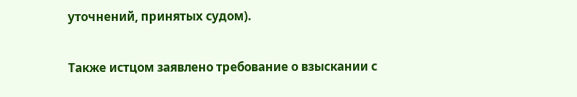уточнений, принятых судом).

Также истцом заявлено требование о взыскании с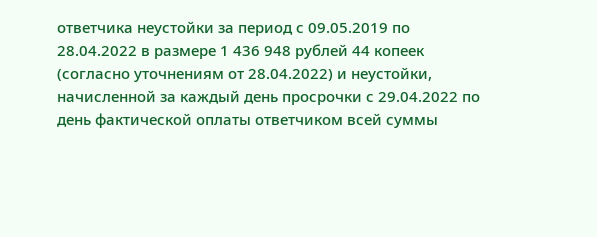ответчика неустойки за период с 09.05.2019 по 28.04.2022 в размере 1 436 948 рублей 44 копеек (согласно уточнениям от 28.04.2022) и неустойки, начисленной за каждый день просрочки с 29.04.2022 по день фактической оплаты ответчиком всей суммы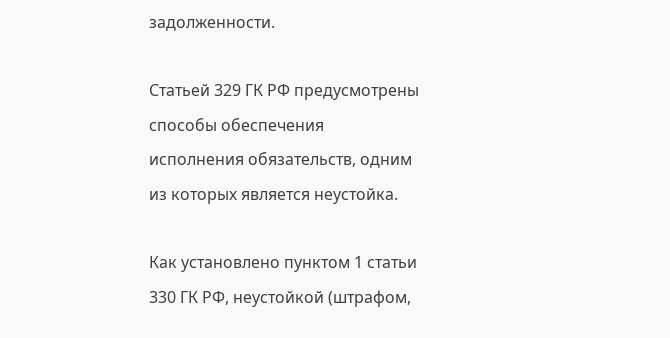задолженности.

Статьей 329 ГК РФ предусмотрены способы обеспечения исполнения обязательств, одним из которых является неустойка.

Как установлено пунктом 1 статьи 330 ГК РФ, неустойкой (штрафом,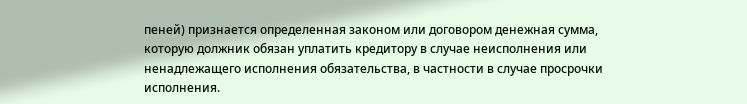пеней) признается определенная законом или договором денежная сумма, которую должник обязан уплатить кредитору в случае неисполнения или ненадлежащего исполнения обязательства, в частности в случае просрочки исполнения.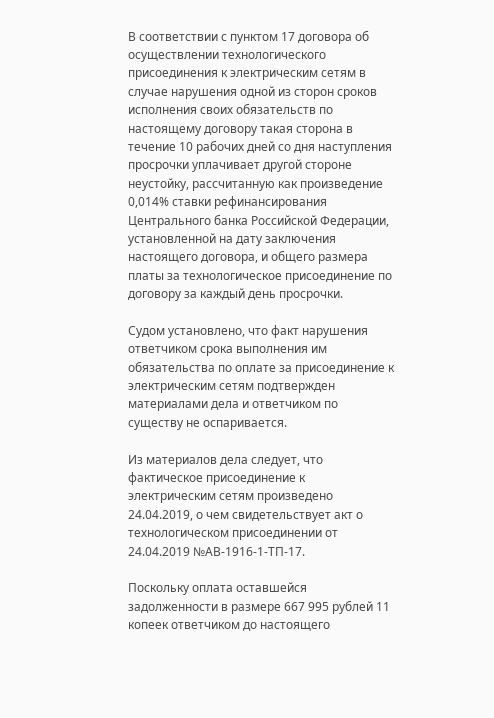В соответствии с пунктом 17 договора об осуществлении технологического присоединения к электрическим сетям в случае нарушения одной из сторон сроков исполнения своих обязательств по настоящему договору такая сторона в течение 10 рабочих дней со дня наступления просрочки уплачивает другой стороне неустойку, рассчитанную как произведение 0,014% ставки рефинансирования Центрального банка Российской Федерации, установленной на дату заключения настоящего договора, и общего размера платы за технологическое присоединение по договору за каждый день просрочки.

Судом установлено, что факт нарушения ответчиком срока выполнения им обязательства по оплате за присоединение к электрическим сетям подтвержден материалами дела и ответчиком по существу не оспаривается.

Из материалов дела следует, что фактическое присоединение к электрическим сетям произведено 24.04.2019, о чем свидетельствует акт о технологическом присоединении от 24.04.2019 №АВ-1916-1-ТП-17.

Поскольку оплата оставшейся задолженности в размере 667 995 рублей 11 копеек ответчиком до настоящего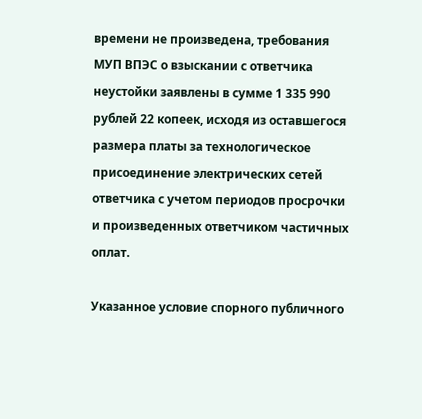времени не произведена, требования МУП ВПЭС о взыскании с ответчика неустойки заявлены в сумме 1 335 990 рублей 22 копеек, исходя из оставшегося размера платы за технологическое присоединение электрических сетей ответчика с учетом периодов просрочки и произведенных ответчиком частичных оплат.

Указанное условие спорного публичного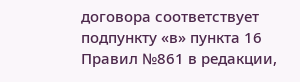договора соответствует подпункту «в» пункта 16 Правил №861 в редакции,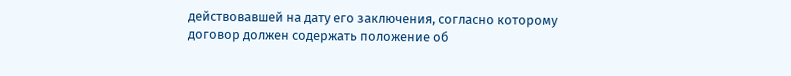действовавшей на дату его заключения, согласно которому договор должен содержать положение об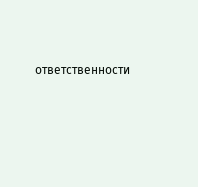ответственности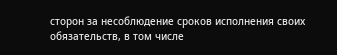сторон за несоблюдение сроков исполнения своих обязательств, в том числе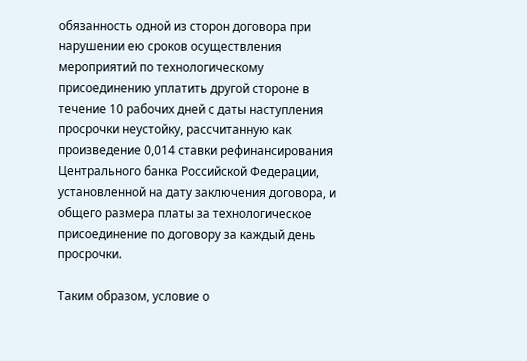обязанность одной из сторон договора при нарушении ею сроков осуществления мероприятий по технологическому присоединению уплатить другой стороне в течение 10 рабочих дней с даты наступления просрочки неустойку, рассчитанную как произведение 0,014 ставки рефинансирования Центрального банка Российской Федерации, установленной на дату заключения договора, и общего размера платы за технологическое присоединение по договору за каждый день просрочки.

Таким образом, условие о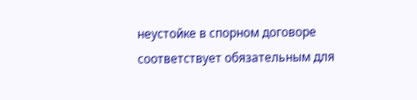неустойке в спорном договоре соответствует обязательным для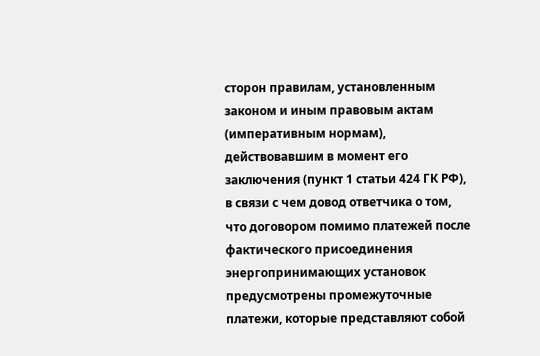сторон правилам, установленным законом и иным правовым актам (императивным нормам), действовавшим в момент его заключения (пункт 1 статьи 424 ГК РФ), в связи с чем довод ответчика о том, что договором помимо платежей после фактического присоединения энергопринимающих установок предусмотрены промежуточные платежи, которые представляют собой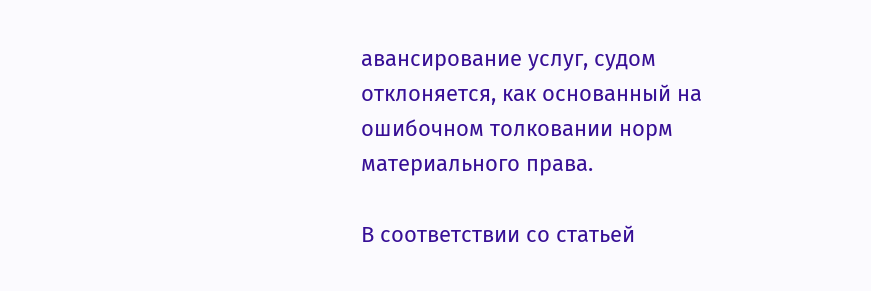авансирование услуг, судом отклоняется, как основанный на ошибочном толковании норм материального права.

В соответствии со статьей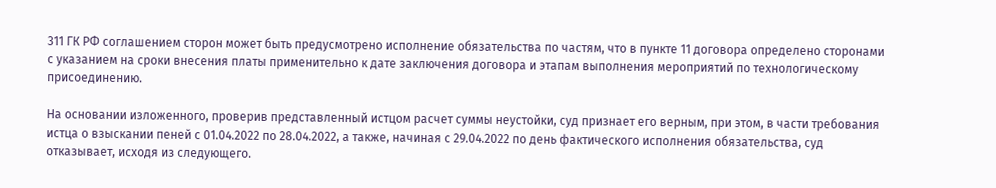311 ГК РФ соглашением сторон может быть предусмотрено исполнение обязательства по частям, что в пункте 11 договора определено сторонами с указанием на сроки внесения платы применительно к дате заключения договора и этапам выполнения мероприятий по технологическому присоединению.

На основании изложенного, проверив представленный истцом расчет суммы неустойки, суд признает его верным, при этом, в части требования истца о взыскании пеней с 01.04.2022 по 28.04.2022, а также, начиная с 29.04.2022 по день фактического исполнения обязательства, суд отказывает, исходя из следующего.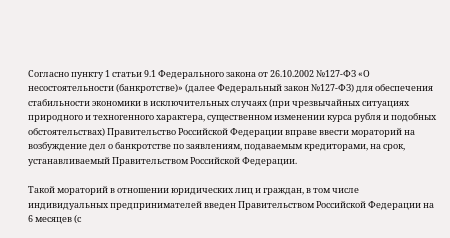Согласно пункту 1 статьи 9.1 Федерального закона от 26.10.2002 №127-ФЗ «О несостоятельности (банкротстве)» (далее Федеральный закон №127-ФЗ) для обеспечения стабильности экономики в исключительных случаях (при чрезвычайных ситуациях природного и техногенного характера, существенном изменении курса рубля и подобных обстоятельствах) Правительство Российской Федерации вправе ввести мораторий на возбуждение дел о банкротстве по заявлениям, подаваемым кредиторами, на срок, устанавливаемый Правительством Российской Федерации.

Такой мораторий в отношении юридических лиц и граждан, в том числе индивидуальных предпринимателей введен Правительством Российской Федерации на 6 месяцев (с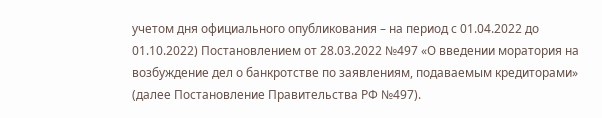учетом дня официального опубликования – на период с 01.04.2022 до 01.10.2022) Постановлением от 28.03.2022 №497 «О введении моратория на возбуждение дел о банкротстве по заявлениям, подаваемым кредиторами» (далее Постановление Правительства РФ №497).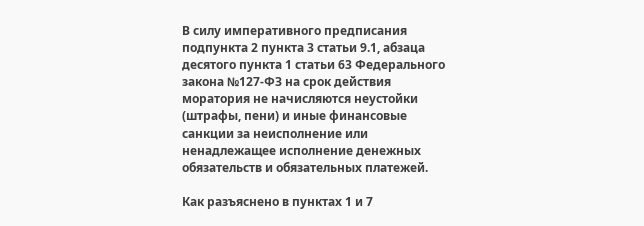В силу императивного предписания подпункта 2 пункта 3 статьи 9.1, абзаца десятого пункта 1 статьи 63 Федерального закона №127-ФЗ на срок действия моратория не начисляются неустойки (штрафы, пени) и иные финансовые санкции за неисполнение или ненадлежащее исполнение денежных обязательств и обязательных платежей.

Как разъяснено в пунктах 1 и 7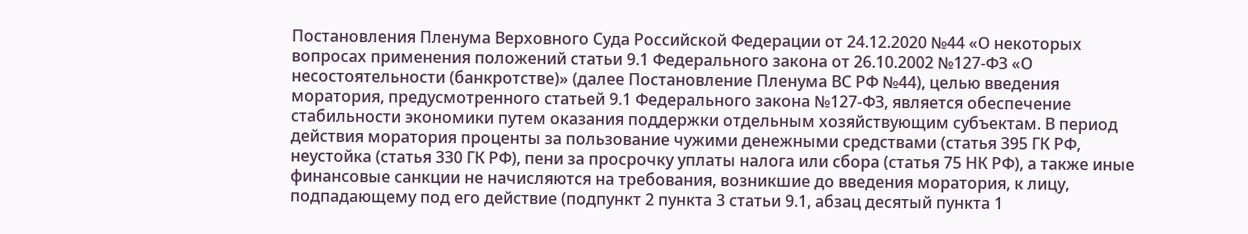Постановления Пленума Верховного Суда Российской Федерации от 24.12.2020 №44 «О некоторых вопросах применения положений статьи 9.1 Федерального закона от 26.10.2002 №127-ФЗ «О несостоятельности (банкротстве)» (далее Постановление Пленума ВС РФ №44), целью введения моратория, предусмотренного статьей 9.1 Федерального закона №127-ФЗ, является обеспечение стабильности экономики путем оказания поддержки отдельным хозяйствующим субъектам. В период действия моратория проценты за пользование чужими денежными средствами (статья 395 ГК РФ, неустойка (статья 330 ГК РФ), пени за просрочку уплаты налога или сбора (статья 75 НК РФ), а также иные финансовые санкции не начисляются на требования, возникшие до введения моратория, к лицу, подпадающему под его действие (подпункт 2 пункта 3 статьи 9.1, абзац десятый пункта 1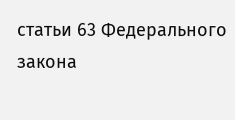статьи 63 Федерального закона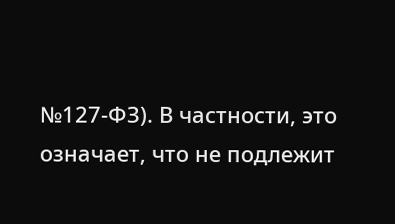№127-ФЗ). В частности, это означает, что не подлежит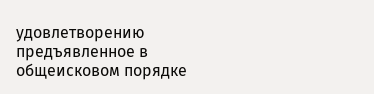удовлетворению предъявленное в общеисковом порядке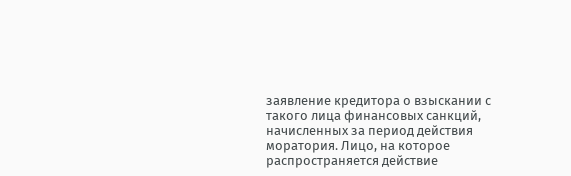заявление кредитора о взыскании с такого лица финансовых санкций, начисленных за период действия моратория. Лицо, на которое распространяется действие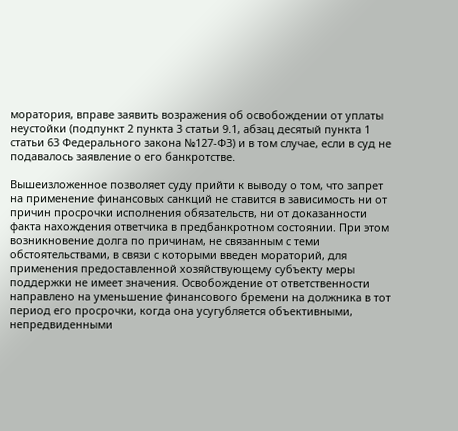моратория, вправе заявить возражения об освобождении от уплаты неустойки (подпункт 2 пункта 3 статьи 9.1, абзац десятый пункта 1 статьи 63 Федерального закона №127-ФЗ) и в том случае, если в суд не подавалось заявление о его банкротстве.

Вышеизложенное позволяет суду прийти к выводу о том, что запрет на применение финансовых санкций не ставится в зависимость ни от причин просрочки исполнения обязательств, ни от доказанности факта нахождения ответчика в предбанкротном состоянии. При этом возникновение долга по причинам, не связанным с теми обстоятельствами, в связи с которыми введен мораторий, для применения предоставленной хозяйствующему субъекту меры поддержки не имеет значения. Освобождение от ответственности направлено на уменьшение финансового бремени на должника в тот период его просрочки, когда она усугубляется объективными, непредвиденными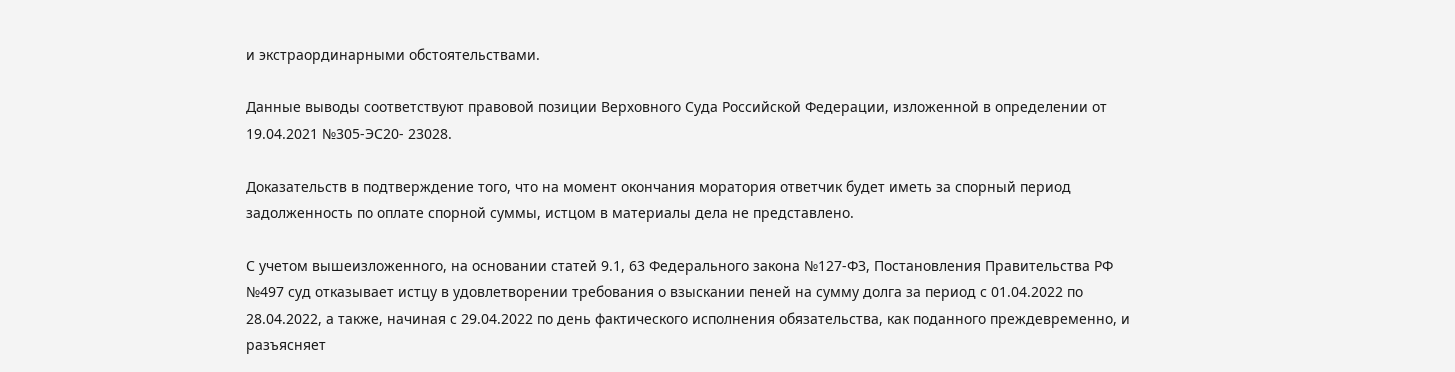и экстраординарными обстоятельствами.

Данные выводы соответствуют правовой позиции Верховного Суда Российской Федерации, изложенной в определении от 19.04.2021 №305-ЭС20- 23028.

Доказательств в подтверждение того, что на момент окончания моратория ответчик будет иметь за спорный период задолженность по оплате спорной суммы, истцом в материалы дела не представлено.

С учетом вышеизложенного, на основании статей 9.1, 63 Федерального закона №127-ФЗ, Постановления Правительства РФ №497 суд отказывает истцу в удовлетворении требования о взыскании пеней на сумму долга за период с 01.04.2022 по 28.04.2022, а также, начиная с 29.04.2022 по день фактического исполнения обязательства, как поданного преждевременно, и разъясняет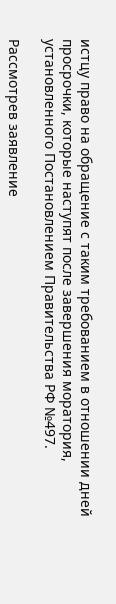истцу право на обращение с таким требованием в отношении дней просрочки, которые наступят после завершения моратория, установленного Постановлением Правительства РФ №497.

Рассмотрев заявление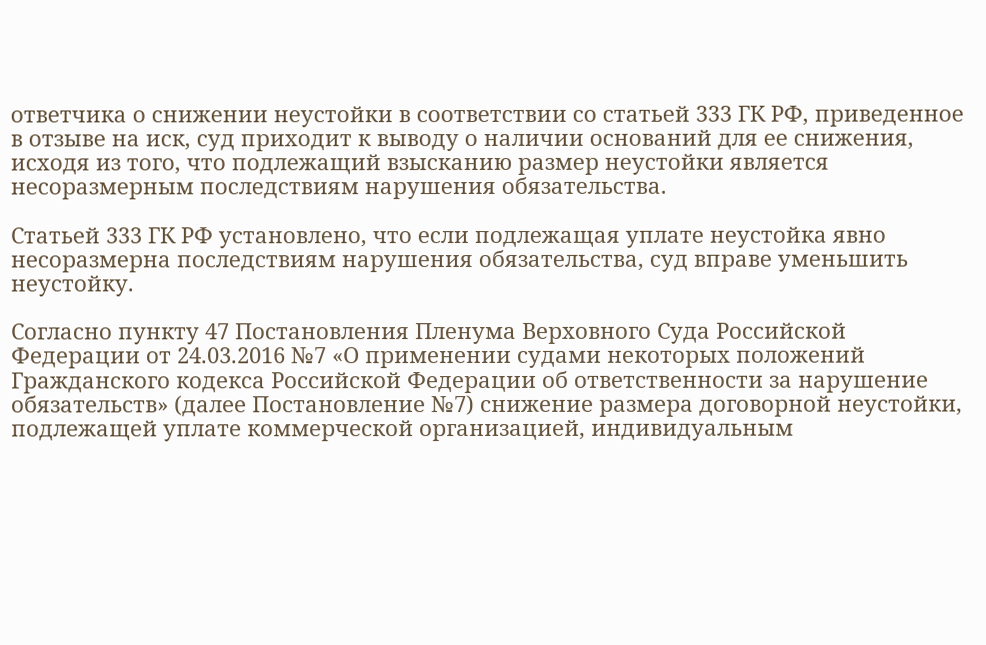ответчика о снижении неустойки в соответствии со статьей 333 ГК РФ, приведенное в отзыве на иск, суд приходит к выводу о наличии оснований для ее снижения, исходя из того, что подлежащий взысканию размер неустойки является несоразмерным последствиям нарушения обязательства.

Статьей 333 ГК РФ установлено, что если подлежащая уплате неустойка явно несоразмерна последствиям нарушения обязательства, суд вправе уменьшить неустойку.

Согласно пункту 47 Постановления Пленума Верховного Суда Российской Федерации от 24.03.2016 №7 «О применении судами некоторых положений Гражданского кодекса Российской Федерации об ответственности за нарушение обязательств» (далее Постановление №7) снижение размера договорной неустойки, подлежащей уплате коммерческой организацией, индивидуальным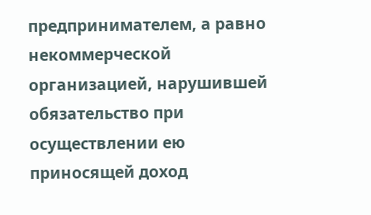предпринимателем, а равно некоммерческой организацией, нарушившей обязательство при осуществлении ею приносящей доход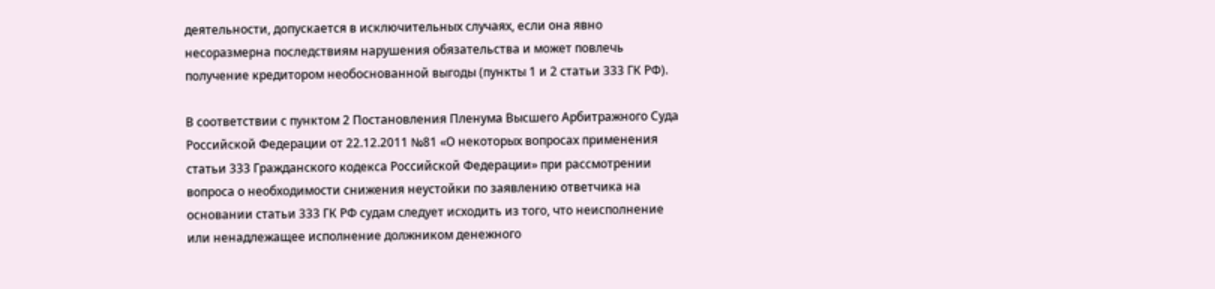деятельности, допускается в исключительных случаях, если она явно несоразмерна последствиям нарушения обязательства и может повлечь получение кредитором необоснованной выгоды (пункты 1 и 2 статьи 333 ГК РФ).

В соответствии с пунктом 2 Постановления Пленума Высшего Арбитражного Суда Российской Федерации от 22.12.2011 №81 «О некоторых вопросах применения статьи 333 Гражданского кодекса Российской Федерации» при рассмотрении вопроса о необходимости снижения неустойки по заявлению ответчика на основании статьи 333 ГК РФ судам следует исходить из того, что неисполнение или ненадлежащее исполнение должником денежного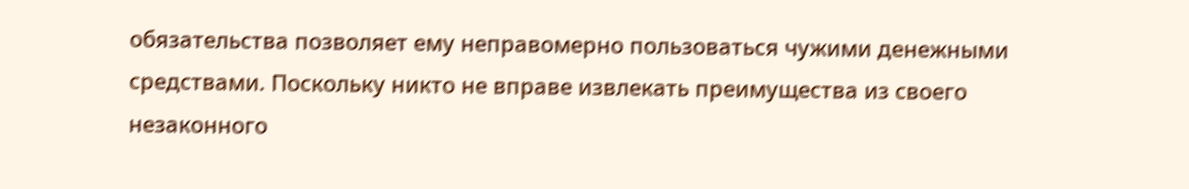обязательства позволяет ему неправомерно пользоваться чужими денежными средствами. Поскольку никто не вправе извлекать преимущества из своего незаконного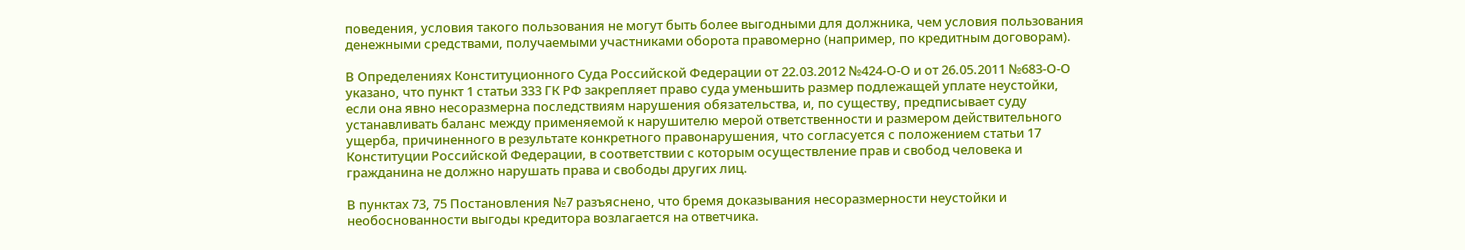поведения, условия такого пользования не могут быть более выгодными для должника, чем условия пользования денежными средствами, получаемыми участниками оборота правомерно (например, по кредитным договорам).

В Определениях Конституционного Суда Российской Федерации от 22.03.2012 №424-О-О и от 26.05.2011 №683-О-О указано, что пункт 1 статьи 333 ГК РФ закрепляет право суда уменьшить размер подлежащей уплате неустойки, если она явно несоразмерна последствиям нарушения обязательства, и, по существу, предписывает суду устанавливать баланс между применяемой к нарушителю мерой ответственности и размером действительного ущерба, причиненного в результате конкретного правонарушения, что согласуется с положением статьи 17 Конституции Российской Федерации, в соответствии с которым осуществление прав и свобод человека и гражданина не должно нарушать права и свободы других лиц.

В пунктах 73, 75 Постановления №7 разъяснено, что бремя доказывания несоразмерности неустойки и необоснованности выгоды кредитора возлагается на ответчика.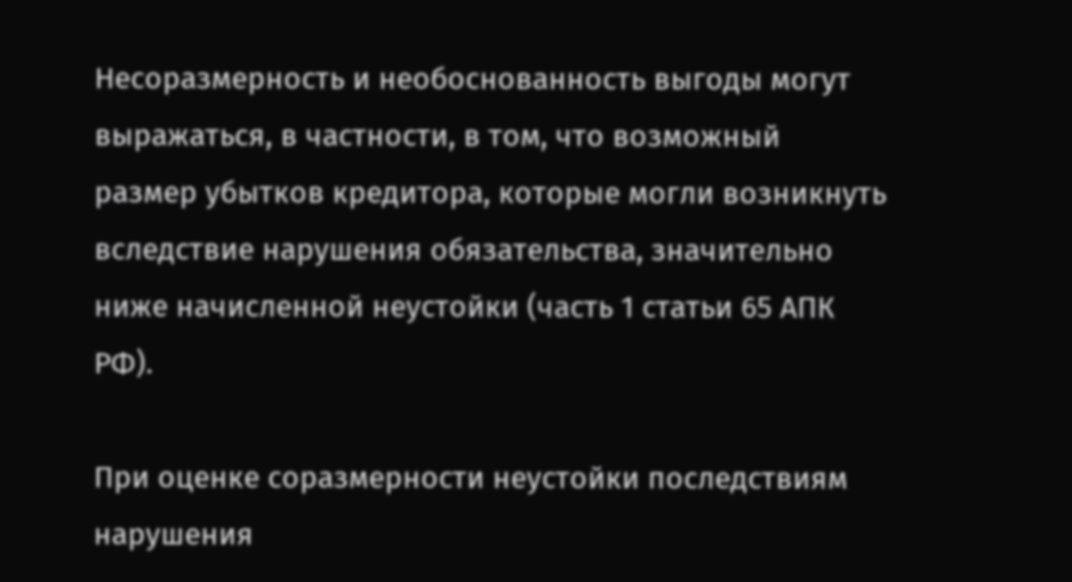Несоразмерность и необоснованность выгоды могут выражаться, в частности, в том, что возможный размер убытков кредитора, которые могли возникнуть вследствие нарушения обязательства, значительно ниже начисленной неустойки (часть 1 статьи 65 АПК РФ).

При оценке соразмерности неустойки последствиям нарушения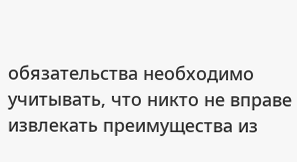обязательства необходимо учитывать, что никто не вправе извлекать преимущества из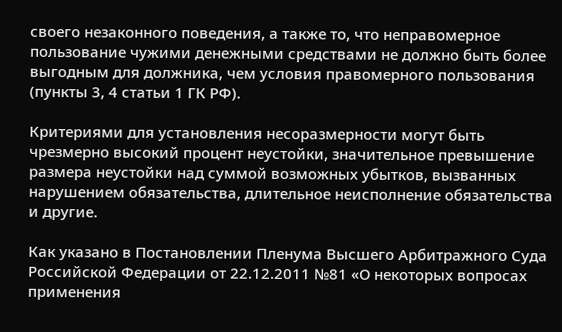своего незаконного поведения, а также то, что неправомерное пользование чужими денежными средствами не должно быть более выгодным для должника, чем условия правомерного пользования (пункты 3, 4 статьи 1 ГК РФ).

Критериями для установления несоразмерности могут быть чрезмерно высокий процент неустойки, значительное превышение размера неустойки над суммой возможных убытков, вызванных нарушением обязательства, длительное неисполнение обязательства и другие.

Как указано в Постановлении Пленума Высшего Арбитражного Суда Российской Федерации от 22.12.2011 №81 «О некоторых вопросах применения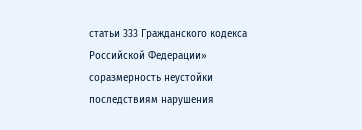статьи 333 Гражданского кодекса Российской Федерации» соразмерность неустойки последствиям нарушения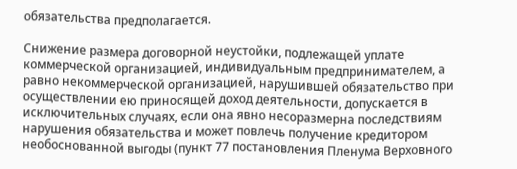обязательства предполагается.

Снижение размера договорной неустойки, подлежащей уплате коммерческой организацией, индивидуальным предпринимателем, а равно некоммерческой организацией, нарушившей обязательство при осуществлении ею приносящей доход деятельности, допускается в исключительных случаях, если она явно несоразмерна последствиям нарушения обязательства и может повлечь получение кредитором необоснованной выгоды (пункт 77 постановления Пленума Верховного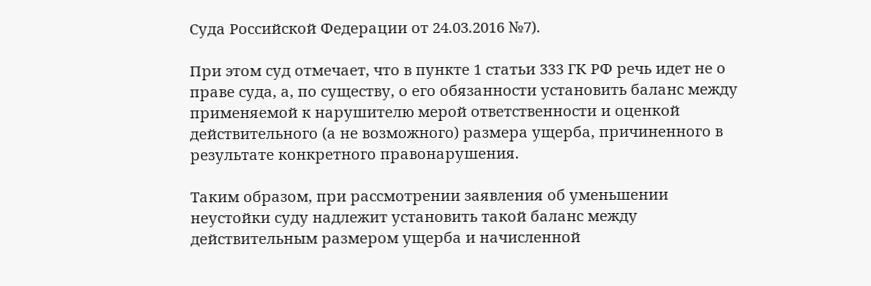Суда Российской Федерации от 24.03.2016 №7).

При этом суд отмечает, что в пункте 1 статьи 333 ГК РФ речь идет не о праве суда, а, по существу, о его обязанности установить баланс между применяемой к нарушителю мерой ответственности и оценкой действительного (а не возможного) размера ущерба, причиненного в результате конкретного правонарушения.

Таким образом, при рассмотрении заявления об уменьшении неустойки суду надлежит установить такой баланс между действительным размером ущерба и начисленной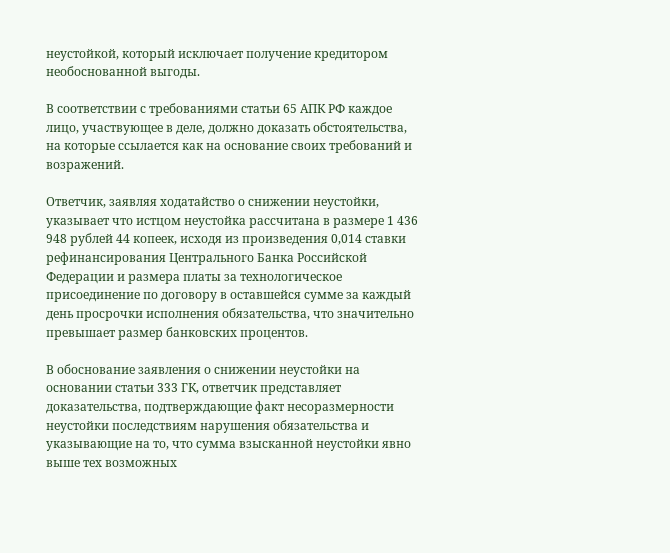неустойкой, который исключает получение кредитором необоснованной выгоды.

В соответствии с требованиями статьи 65 АПК РФ каждое лицо, участвующее в деле, должно доказать обстоятельства, на которые ссылается как на основание своих требований и возражений.

Ответчик, заявляя ходатайство о снижении неустойки, указывает что истцом неустойка рассчитана в размере 1 436 948 рублей 44 копеек, исходя из произведения 0,014 ставки рефинансирования Центрального Банка Российской Федерации и размера платы за технологическое присоединение по договору в оставшейся сумме за каждый день просрочки исполнения обязательства, что значительно превышает размер банковских процентов.

В обоснование заявления о снижении неустойки на основании статьи 333 ГК, ответчик представляет доказательства, подтверждающие факт несоразмерности неустойки последствиям нарушения обязательства и указывающие на то, что сумма взысканной неустойки явно выше тех возможных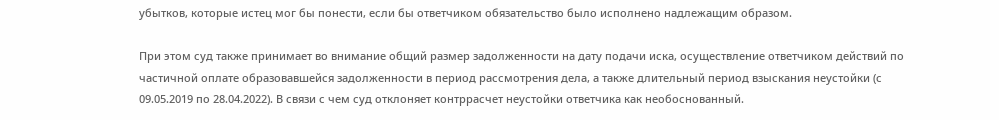убытков, которые истец мог бы понести, если бы ответчиком обязательство было исполнено надлежащим образом.

При этом суд также принимает во внимание общий размер задолженности на дату подачи иска, осуществление ответчиком действий по частичной оплате образовавшейся задолженности в период рассмотрения дела, а также длительный период взыскания неустойки (с 09.05.2019 по 28.04.2022). В связи с чем суд отклоняет контррасчет неустойки ответчика как необоснованный.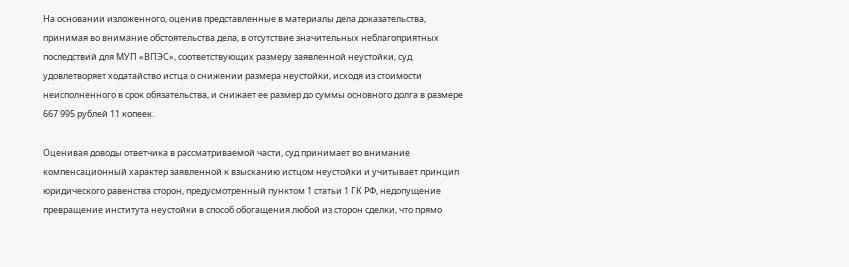На основании изложенного, оценив представленные в материалы дела доказательства, принимая во внимание обстоятельства дела, в отсутствие значительных неблагоприятных последствий для МУП «ВПЭС», соответствующих размеру заявленной неустойки, суд удовлетворяет ходатайство истца о снижении размера неустойки, исходя из стоимости неисполненного в срок обязательства, и снижает ее размер до суммы основного долга в размере 667 995 рублей 11 копеек.

Оценивая доводы ответчика в рассматриваемой части, суд принимает во внимание компенсационный характер заявленной к взысканию истцом неустойки и учитывает принцип юридического равенства сторон, предусмотренный пунктом 1 статьи 1 ГК РФ, недопущение превращение института неустойки в способ обогащения любой из сторон сделки, что прямо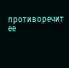противоречит ее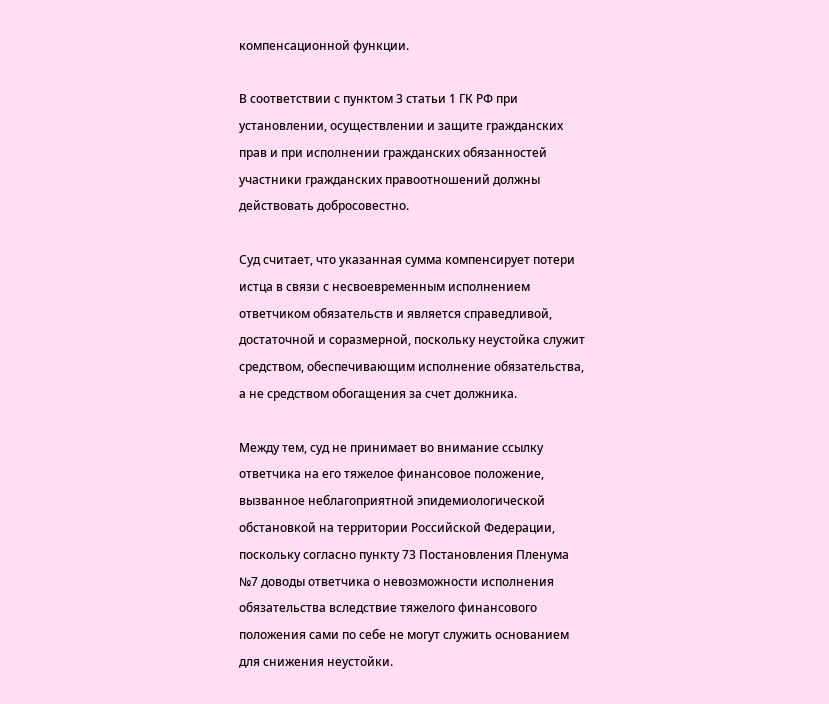компенсационной функции.

В соответствии с пунктом 3 статьи 1 ГК РФ при установлении, осуществлении и защите гражданских прав и при исполнении гражданских обязанностей участники гражданских правоотношений должны действовать добросовестно.

Суд считает, что указанная сумма компенсирует потери истца в связи с несвоевременным исполнением ответчиком обязательств и является справедливой, достаточной и соразмерной, поскольку неустойка служит средством, обеспечивающим исполнение обязательства, а не средством обогащения за счет должника.

Между тем, суд не принимает во внимание ссылку ответчика на его тяжелое финансовое положение, вызванное неблагоприятной эпидемиологической обстановкой на территории Российской Федерации, поскольку согласно пункту 73 Постановления Пленума №7 доводы ответчика о невозможности исполнения обязательства вследствие тяжелого финансового положения сами по себе не могут служить основанием для снижения неустойки.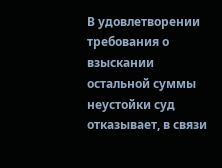В удовлетворении требования о взыскании остальной суммы неустойки суд отказывает, в связи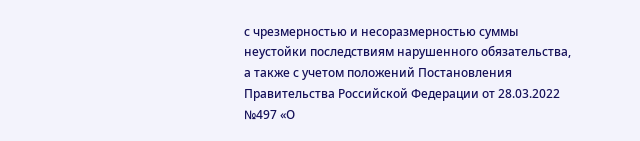с чрезмерностью и несоразмерностью суммы неустойки последствиям нарушенного обязательства, а также с учетом положений Постановления Правительства Российской Федерации от 28.03.2022 №497 «О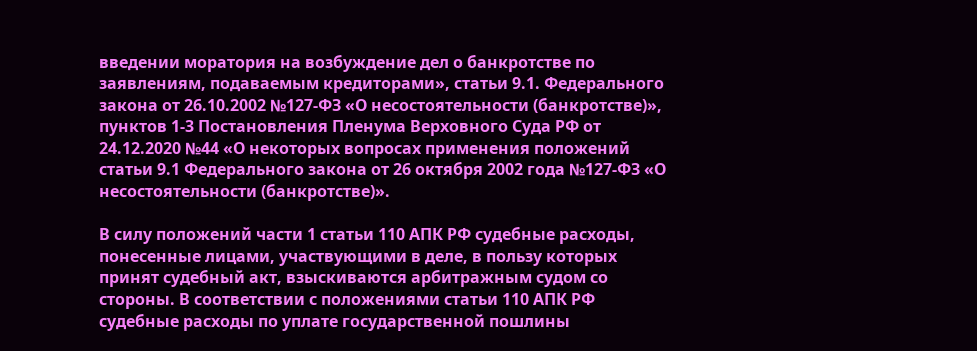введении моратория на возбуждение дел о банкротстве по заявлениям, подаваемым кредиторами», статьи 9.1. Федерального закона от 26.10.2002 №127-ФЗ «О несостоятельности (банкротстве)», пунктов 1-3 Постановления Пленума Верховного Суда РФ от 24.12.2020 №44 «О некоторых вопросах применения положений статьи 9.1 Федерального закона от 26 октября 2002 года №127-ФЗ «О несостоятельности (банкротстве)».

В силу положений части 1 статьи 110 АПК РФ судебные расходы, понесенные лицами, участвующими в деле, в пользу которых принят судебный акт, взыскиваются арбитражным судом со стороны. В соответствии с положениями статьи 110 АПК РФ судебные расходы по уплате государственной пошлины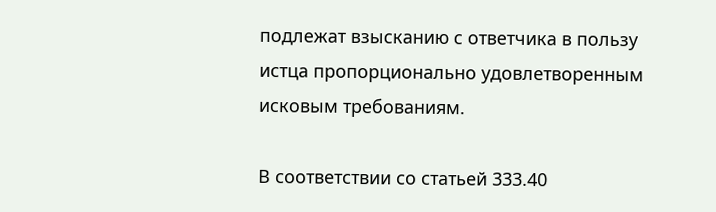подлежат взысканию с ответчика в пользу истца пропорционально удовлетворенным исковым требованиям.

В соответствии со статьей 333.40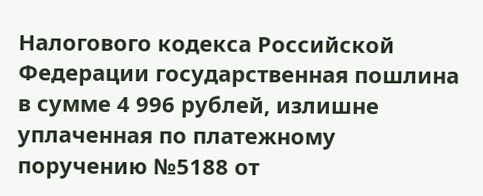Налогового кодекса Российской Федерации государственная пошлина в сумме 4 996 рублей, излишне уплаченная по платежному поручению №5188 от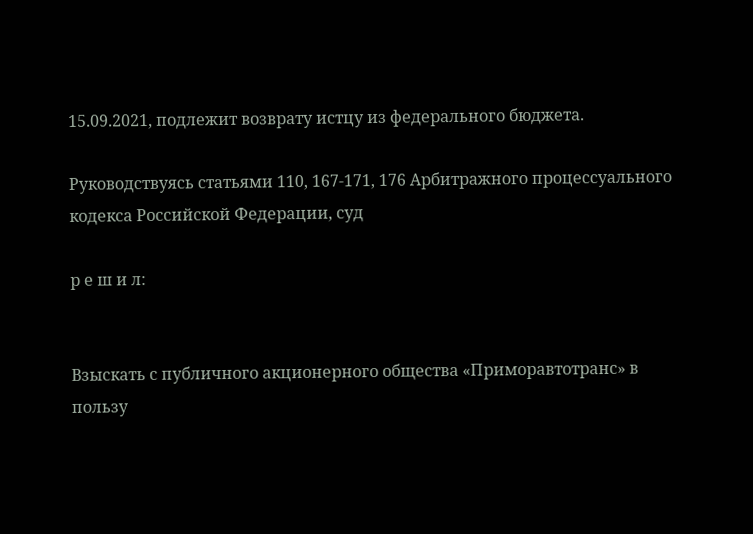15.09.2021, подлежит возврату истцу из федерального бюджета.

Руководствуясь статьями 110, 167-171, 176 Арбитражного процессуального кодекса Российской Федерации, суд

р е ш и л:


Взыскать с публичного акционерного общества «Приморавтотранс» в пользу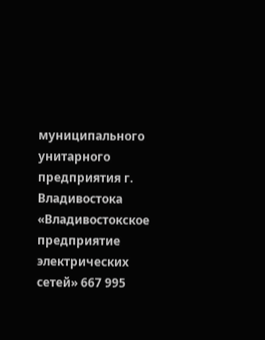муниципального унитарного предприятия г. Владивостока «Владивостокское предприятие электрических сетей» 667 995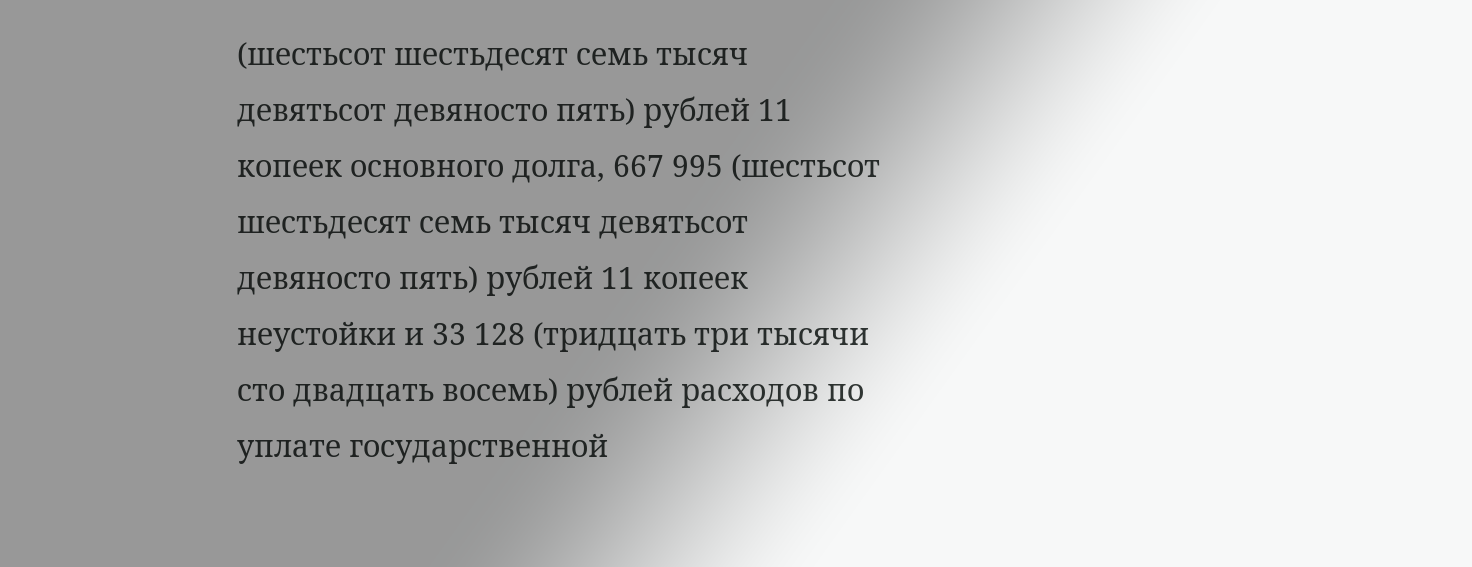(шестьсот шестьдесят семь тысяч девятьсот девяносто пять) рублей 11 копеек основного долга, 667 995 (шестьсот шестьдесят семь тысяч девятьсот девяносто пять) рублей 11 копеек неустойки и 33 128 (тридцать три тысячи сто двадцать восемь) рублей расходов по уплате государственной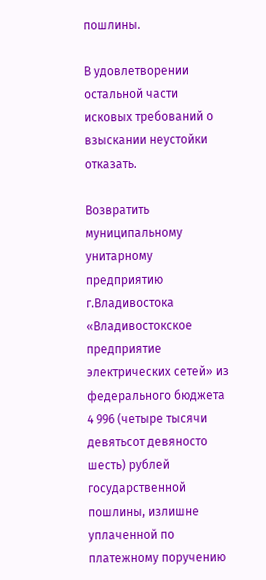пошлины.

В удовлетворении остальной части исковых требований о взыскании неустойки отказать.

Возвратить муниципальному унитарному предприятию г.Владивостока «Владивостокское предприятие электрических сетей» из федерального бюджета 4 996 (четыре тысячи девятьсот девяносто шесть) рублей государственной пошлины, излишне уплаченной по платежному поручению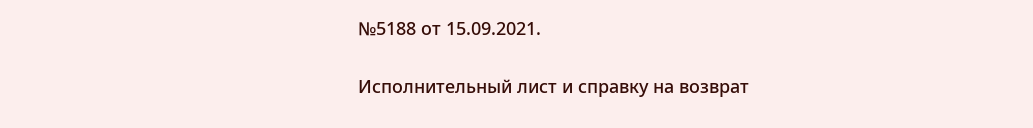№5188 от 15.09.2021.

Исполнительный лист и справку на возврат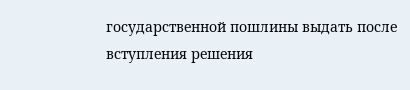государственной пошлины выдать после вступления решения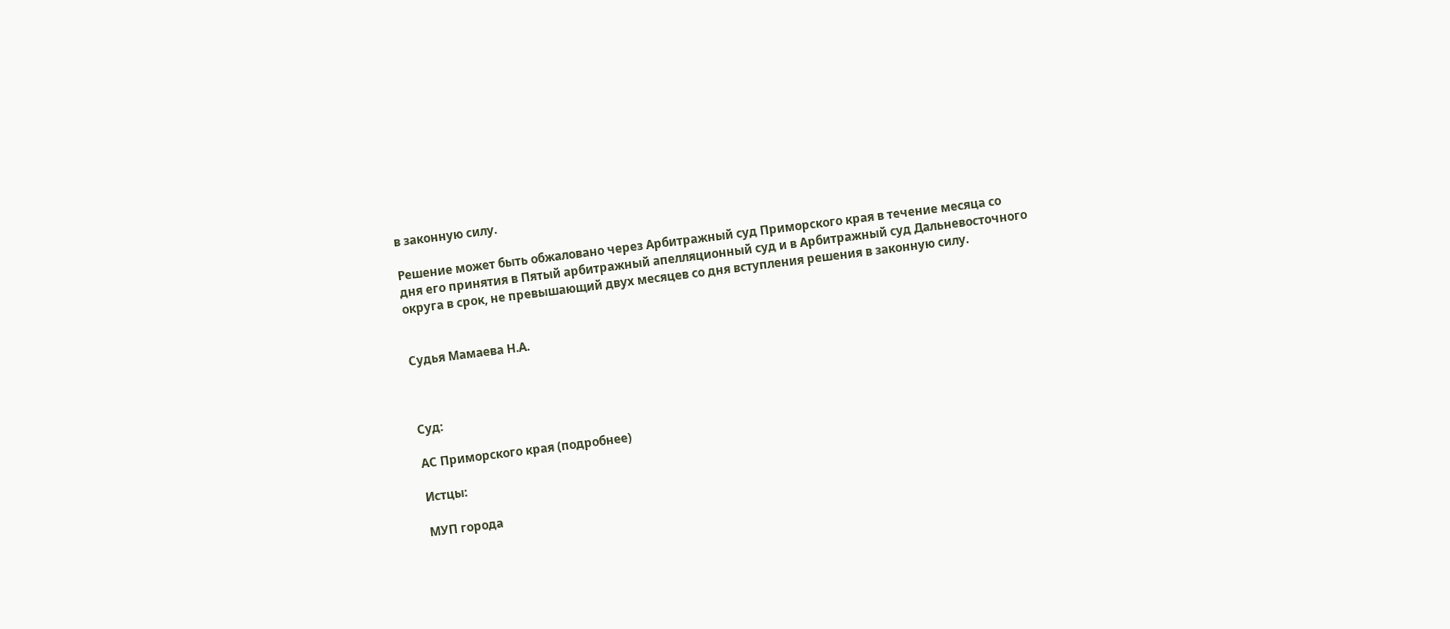в законную силу.

Решение может быть обжаловано через Арбитражный суд Приморского края в течение месяца со дня его принятия в Пятый арбитражный апелляционный суд и в Арбитражный суд Дальневосточного округа в срок, не превышающий двух месяцев со дня вступления решения в законную силу.


Судья Мамаева Н.А.



Суд:

АС Приморского края (подробнее)

Истцы:

МУП города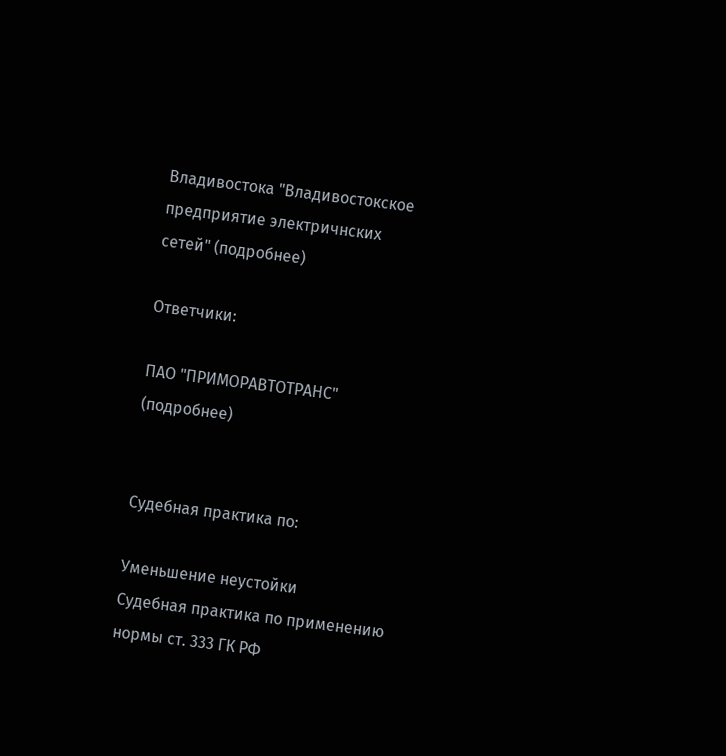Владивостока "Владивостокское предприятие электричнских сетей" (подробнее)

Ответчики:

ПАО "ПРИМОРАВТОТРАНС" (подробнее)


Судебная практика по:

Уменьшение неустойки
Судебная практика по применению нормы ст. 333 ГК РФ